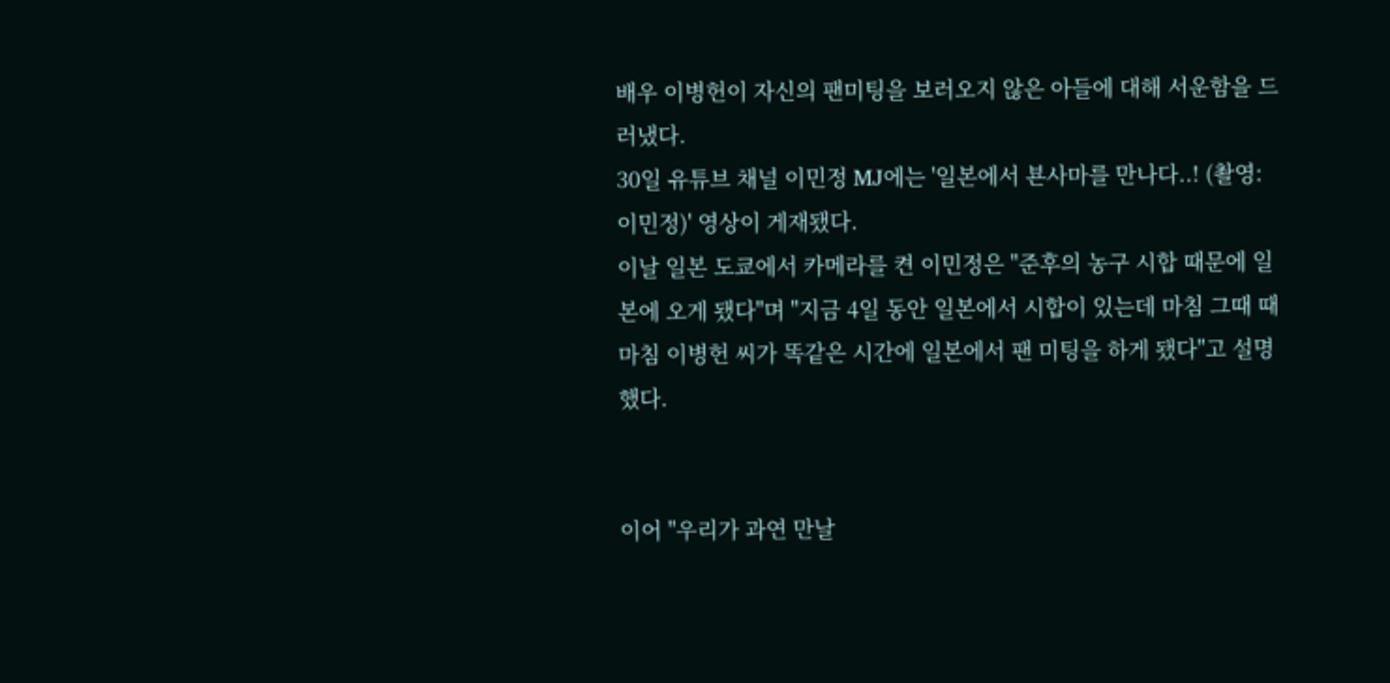배우 이병헌이 자신의 팬미팅을 보러오지 않은 아들에 대해 서운함을 드러냈다.
30일 유튜브 채널 이민정 MJ에는 '일본에서 뵨사마를 만나다..! (촬영: 이민정)' 영상이 게재됐다.
이날 일본 도쿄에서 카메라를 켠 이민정은 "준후의 농구 시합 때문에 일본에 오게 됐다"며 "지금 4일 동안 일본에서 시합이 있는데 마침 그때 때마침 이병헌 씨가 똑같은 시간에 일본에서 팬 미팅을 하게 됐다"고 설명했다.


이어 "우리가 과연 만날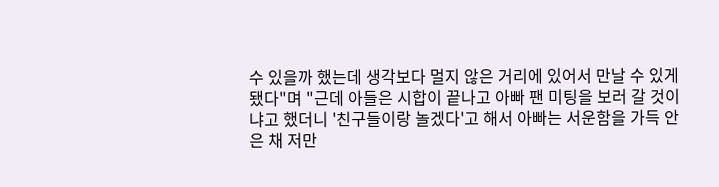수 있을까 했는데 생각보다 멀지 않은 거리에 있어서 만날 수 있게 됐다"며 "근데 아들은 시합이 끝나고 아빠 팬 미팅을 보러 갈 것이냐고 했더니 '친구들이랑 놀겠다'고 해서 아빠는 서운함을 가득 안은 채 저만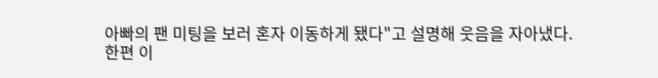아빠의 팬 미팅을 보러 혼자 이동하게 됐다"고 설명해 웃음을 자아냈다.
한편 이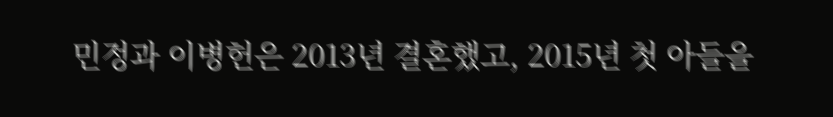민정과 이병헌은 2013년 결혼했고, 2015년 첫 아들을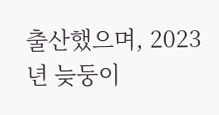출산했으며, 2023년 늦둥이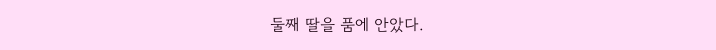둘째 딸을 품에 안았다.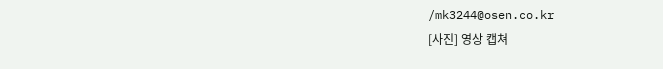/mk3244@osen.co.kr
[사진] 영상 캡쳐